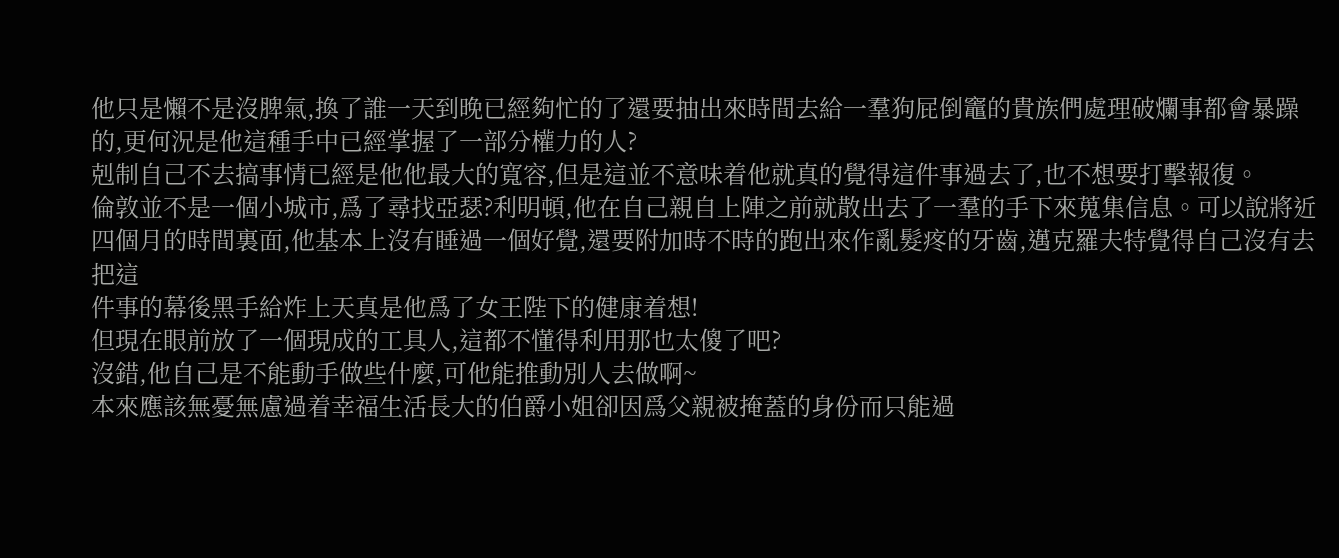他只是懶不是沒脾氣,換了誰一天到晚已經夠忙的了還要抽出來時間去給一羣狗屁倒竈的貴族們處理破爛事都會暴躁的,更何況是他這種手中已經掌握了一部分權力的人?
剋制自己不去搞事情已經是他他最大的寬容,但是這並不意味着他就真的覺得這件事過去了,也不想要打擊報復。
倫敦並不是一個小城市,爲了尋找亞瑟?利明頓,他在自己親自上陣之前就散出去了一羣的手下來蒐集信息。可以說將近四個月的時間裏面,他基本上沒有睡過一個好覺,還要附加時不時的跑出來作亂髮疼的牙齒,邁克羅夫特覺得自己沒有去把這
件事的幕後黑手給炸上天真是他爲了女王陛下的健康着想!
但現在眼前放了一個現成的工具人,這都不懂得利用那也太傻了吧?
沒錯,他自己是不能動手做些什麼,可他能推動別人去做啊~
本來應該無憂無慮過着幸福生活長大的伯爵小姐卻因爲父親被掩蓋的身份而只能過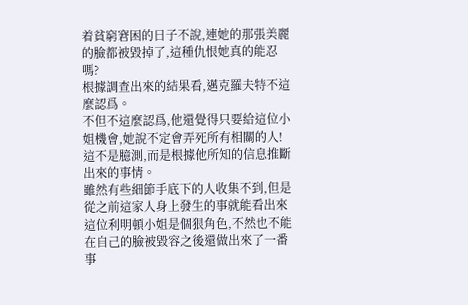着貧窮窘困的日子不說,連她的那張美麗的臉都被毀掉了,這種仇恨她真的能忍嗎?
根據調查出來的結果看,邁克羅夫特不這麼認爲。
不但不這麼認爲,他還覺得只要給這位小姐機會,她說不定會弄死所有相關的人!
這不是臆測,而是根據他所知的信息推斷出來的事情。
雖然有些細節手底下的人收集不到,但是從之前這家人身上發生的事就能看出來這位利明頓小姐是個狠角色,不然也不能在自己的臉被毀容之後還做出來了一番事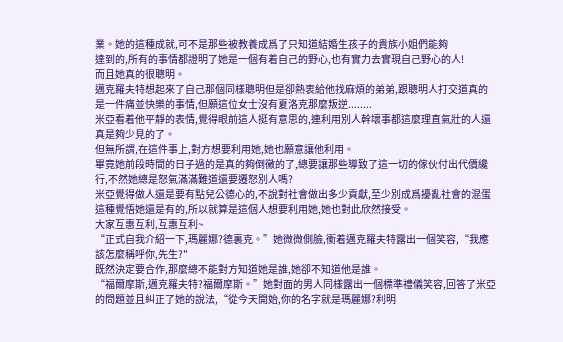業。她的這種成就,可不是那些被教養成爲了只知道結婚生孩子的貴族小姐們能夠
達到的,所有的事情都證明了她是一個有着自己的野心,也有實力去實現自己野心的人!
而且她真的很聰明。
邁克羅夫特想起來了自己那個同樣聰明但是卻熱衷給他找麻煩的弟弟,跟聰明人打交道真的是一件痛並快樂的事情,但願這位女士沒有夏洛克那麼叛逆........
米亞看着他平靜的表情,覺得眼前這人挺有意思的,連利用別人幹壞事都這麼理直氣壯的人還真是夠少見的了。
但無所謂,在這件事上,對方想要利用她,她也願意讓他利用。
畢竟她前段時間的日子過的是真的夠倒黴的了,總要讓那些導致了這一切的傢伙付出代價纔行,不然她總是怒氣滿滿難道還要遷怒別人嗎?
米亞覺得做人還是要有點兒公德心的,不說對社會做出多少貢獻,至少別成爲擾亂社會的混蛋這種覺悟她還是有的,所以就算是這個人想要利用她,她也對此欣然接受。
大家互惠互利,互惠互利~
“正式自我介紹一下,瑪麗娜?德裏克。”她微微側臉,衝着邁克羅夫特露出一個笑容,“我應該怎麼稱呼你,先生?"
既然決定要合作,那麼總不能對方知道她是誰,她卻不知道他是誰。
“福爾摩斯,邁克羅夫特?福爾摩斯。”她對面的男人同樣露出一個標準禮儀笑容,回答了米亞的問題並且糾正了她的說法,“從今天開始,你的名字就是瑪麗娜?利明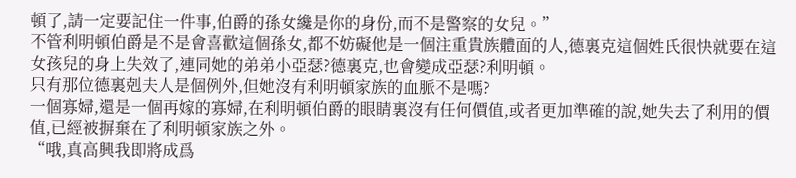頓了,請一定要記住一件事,伯爵的孫女纔是你的身份,而不是警察的女兒。”
不管利明頓伯爵是不是會喜歡這個孫女,都不妨礙他是一個注重貴族體面的人,德裏克這個姓氏很快就要在這女孩兒的身上失效了,連同她的弟弟小亞瑟?德裏克,也會變成亞瑟?利明頓。
只有那位德裏剋夫人是個例外,但她沒有利明頓家族的血脈不是嗎?
一個寡婦,還是一個再嫁的寡婦,在利明頓伯爵的眼睛裏沒有任何價值,或者更加準確的說,她失去了利用的價值,已經被摒棄在了利明頓家族之外。
“哦,真高興我即將成爲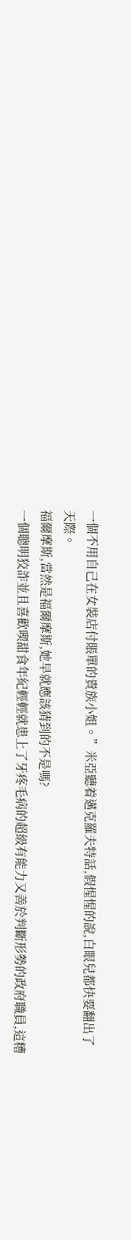一個不用自己在女裝店付賬單的貴族小姐。”米亞聽着邁克羅夫特話,假惺惺的說,白眼兒都快要翻出了天際。
福爾摩斯,當然是福爾摩斯,她早就應該猜到的不是嗎?
一個聰明狡詐並且喜歡喫甜食年紀輕輕就患上了牙疼毛病的超級有能力又善於判斷形勢的政府職員,這糟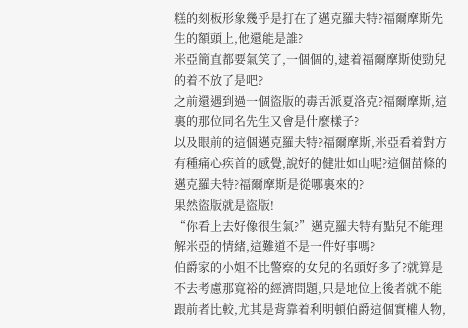糕的刻板形象幾乎是打在了邁克羅夫特?福爾摩斯先生的額頭上,他還能是誰?
米亞簡直都要氣笑了,一個個的,逮着福爾摩斯使勁兒的着不放了是吧?
之前還遇到過一個盜版的毒舌派夏洛克?福爾摩斯,這裏的那位同名先生又會是什麼樣子?
以及眼前的這個邁克羅夫特?福爾摩斯,米亞看着對方有種痛心疾首的感覺,說好的健壯如山呢?這個苗條的邁克羅夫特?福爾摩斯是從哪裏來的?
果然盜版就是盜版!
“你看上去好像很生氣?”邁克羅夫特有點兒不能理解米亞的情緒,這難道不是一件好事嗎?
伯爵家的小姐不比警察的女兒的名頭好多了?就算是不去考慮那寬裕的經濟問題,只是地位上後者就不能跟前者比較,尤其是背靠着利明頓伯爵這個實權人物,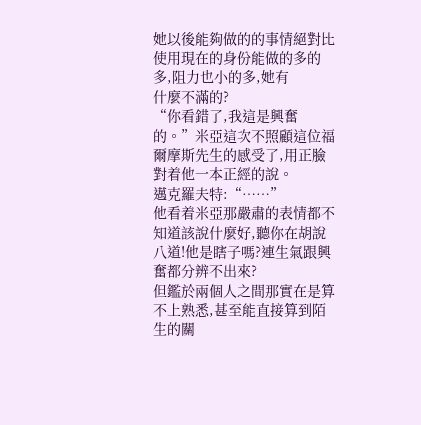她以後能夠做的的事情絕對比使用現在的身份能做的多的多,阻力也小的多,她有
什麼不滿的?
“你看錯了,我這是興奮的。”米亞這次不照顧這位福爾摩斯先生的感受了,用正臉對着他一本正經的說。
邁克羅夫特:“……”
他看着米亞那嚴肅的表情都不知道該說什麼好,聽你在胡說八道!他是瞎子嗎?連生氣跟興奮都分辨不出來?
但鑑於兩個人之間那實在是算不上熟悉,甚至能直接算到陌生的關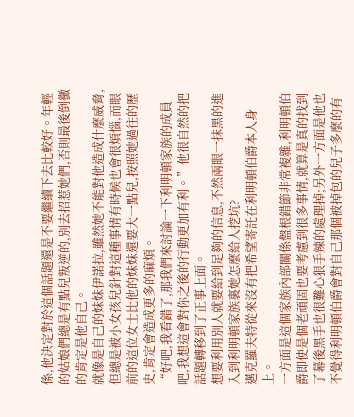係,他決定對於這個話題還是不要繼續下去比較好。年輕的姑娘們總是有點兒叛逆的,別去招惹她們,否則最後倒黴的肯定是他自己。
就像是自己的妹妹伊諾拉,雖然她不能對他造成什麼威脅,但總是被小女孩兒針對這種事情有時候也會很煩惱,而眼前的這位女士比他的妹妹還要大一點兒,按照她過往的歷史,肯定會造成更多的麻煩。
“好吧,我看錯了,那我們來討論一下利明頓家族的成員吧,我想這會對你之後的行動更加有利。”他很自然的把話題轉移到了正事上面。
想要利用別人就要給到足夠的信息,不然兩眼一抹黑的進入到利明頓家族裏她怎麼給人挖坑?
邁克羅夫特從來沒有把希望寄託在利明頓伯爵本人身上。
一方面是這個家族內部關係盤根錯節非常複雜,利明頓伯爵即使是個老頑固也要考慮到很多事情,就算是真的找到了幕後黑手也很難心狠手辣的處理掉;另外一方面是他也不覺得利明頓伯爵會對自己那個被掉包的兒子多麼的有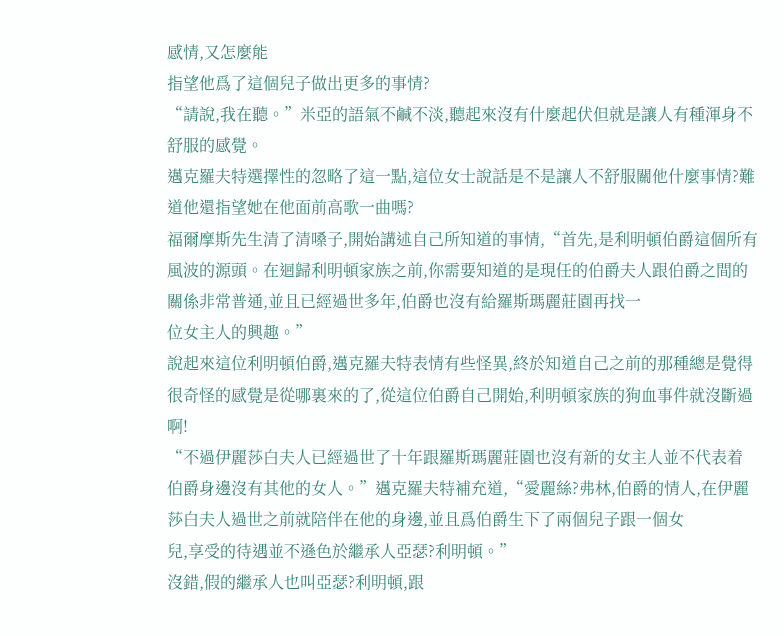感情,又怎麼能
指望他爲了這個兒子做出更多的事情?
“請說,我在聽。”米亞的語氣不鹹不淡,聽起來沒有什麼起伏但就是讓人有種渾身不舒服的感覺。
邁克羅夫特選擇性的忽略了這一點,這位女士說話是不是讓人不舒服關他什麼事情?難道他還指望她在他面前高歌一曲嗎?
福爾摩斯先生清了清嗓子,開始講述自己所知道的事情,“首先,是利明頓伯爵這個所有風波的源頭。在迴歸利明頓家族之前,你需要知道的是現任的伯爵夫人跟伯爵之間的關係非常普通,並且已經過世多年,伯爵也沒有給羅斯瑪麗莊園再找一
位女主人的興趣。”
說起來這位利明頓伯爵,邁克羅夫特表情有些怪異,終於知道自己之前的那種總是覺得很奇怪的感覺是從哪裏來的了,從這位伯爵自己開始,利明頓家族的狗血事件就沒斷過啊!
“不過伊麗莎白夫人已經過世了十年跟羅斯瑪麗莊園也沒有新的女主人並不代表着伯爵身邊沒有其他的女人。”邁克羅夫特補充道,“愛麗絲?弗林,伯爵的情人,在伊麗莎白夫人過世之前就陪伴在他的身邊,並且爲伯爵生下了兩個兒子跟一個女
兒,享受的待遇並不遜色於繼承人亞瑟?利明頓。”
沒錯,假的繼承人也叫亞瑟?利明頓,跟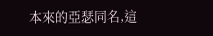本來的亞瑟同名,這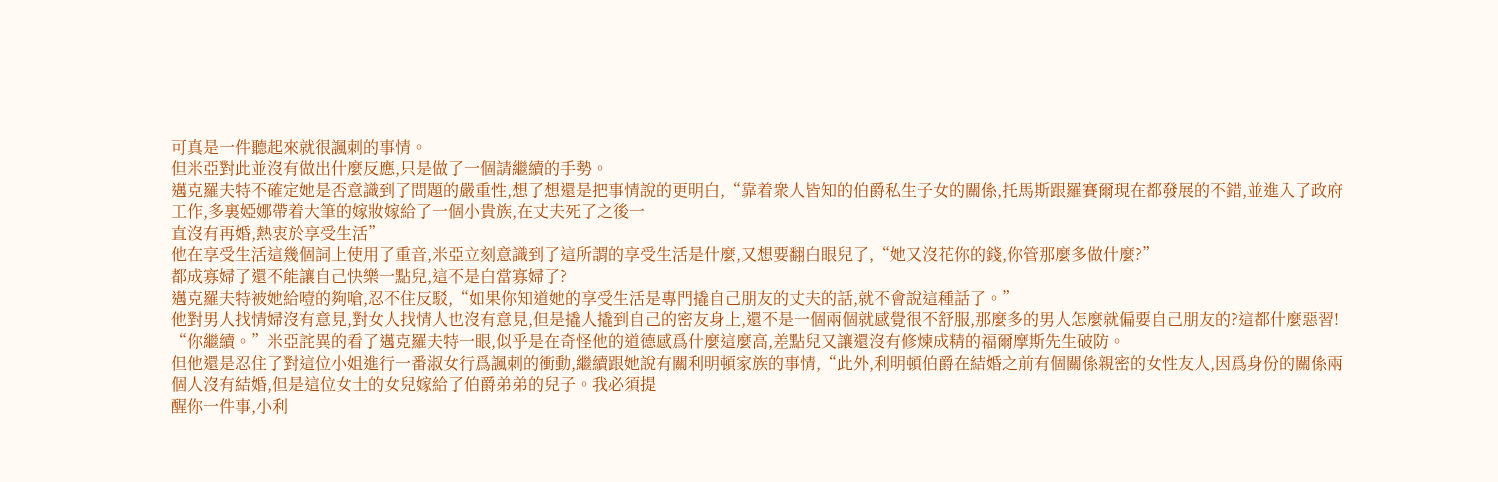可真是一件聽起來就很諷刺的事情。
但米亞對此並沒有做出什麼反應,只是做了一個請繼續的手勢。
邁克羅夫特不確定她是否意識到了問題的嚴重性,想了想還是把事情說的更明白,“靠着衆人皆知的伯爵私生子女的關係,托馬斯跟羅賽爾現在都發展的不錯,並進入了政府工作,多裏婭娜帶着大筆的嫁妝嫁給了一個小貴族,在丈夫死了之後一
直沒有再婚,熱衷於享受生活”
他在享受生活這幾個詞上使用了重音,米亞立刻意識到了這所謂的享受生活是什麼,又想要翻白眼兒了,“她又沒花你的錢,你管那麼多做什麼?”
都成寡婦了還不能讓自己快樂一點兒,這不是白當寡婦了?
邁克羅夫特被她給噎的夠嗆,忍不住反駁,“如果你知道她的享受生活是專門撬自己朋友的丈夫的話,就不會說這種話了。”
他對男人找情婦沒有意見,對女人找情人也沒有意見,但是撬人撬到自己的密友身上,還不是一個兩個就感覺很不舒服,那麼多的男人怎麼就偏要自己朋友的?這都什麼惡習!
“你繼續。”米亞詫異的看了邁克羅夫特一眼,似乎是在奇怪他的道德感爲什麼這麼高,差點兒又讓還沒有修煉成精的福爾摩斯先生破防。
但他還是忍住了對這位小姐進行一番淑女行爲諷刺的衝動,繼續跟她說有關利明頓家族的事情,“此外,利明頓伯爵在結婚之前有個關係親密的女性友人,因爲身份的關係兩個人沒有結婚,但是這位女士的女兒嫁給了伯爵弟弟的兒子。我必須提
醒你一件事,小利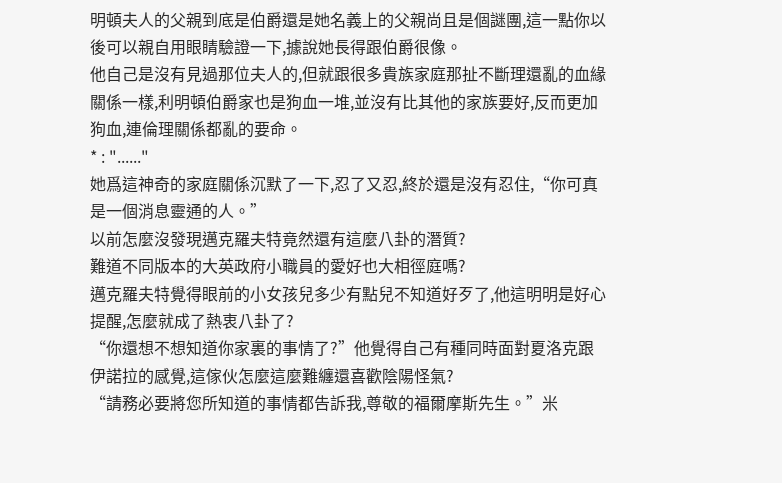明頓夫人的父親到底是伯爵還是她名義上的父親尚且是個謎團,這一點你以後可以親自用眼睛驗證一下,據說她長得跟伯爵很像。
他自己是沒有見過那位夫人的,但就跟很多貴族家庭那扯不斷理還亂的血緣關係一樣,利明頓伯爵家也是狗血一堆,並沒有比其他的家族要好,反而更加狗血,連倫理關係都亂的要命。
* : "......"
她爲這神奇的家庭關係沉默了一下,忍了又忍,終於還是沒有忍住,“你可真是一個消息靈通的人。”
以前怎麼沒發現邁克羅夫特竟然還有這麼八卦的潛質?
難道不同版本的大英政府小職員的愛好也大相徑庭嗎?
邁克羅夫特覺得眼前的小女孩兒多少有點兒不知道好歹了,他這明明是好心提醒,怎麼就成了熱衷八卦了?
“你還想不想知道你家裏的事情了?”他覺得自己有種同時面對夏洛克跟伊諾拉的感覺,這傢伙怎麼這麼難纏還喜歡陰陽怪氣?
“請務必要將您所知道的事情都告訴我,尊敬的福爾摩斯先生。”米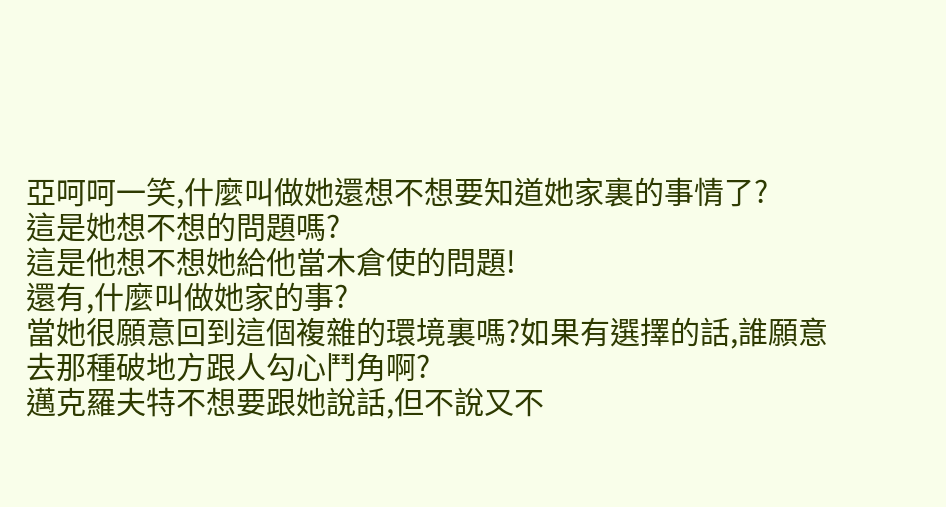亞呵呵一笑,什麼叫做她還想不想要知道她家裏的事情了?
這是她想不想的問題嗎?
這是他想不想她給他當木倉使的問題!
還有,什麼叫做她家的事?
當她很願意回到這個複雜的環境裏嗎?如果有選擇的話,誰願意去那種破地方跟人勾心鬥角啊?
邁克羅夫特不想要跟她說話,但不說又不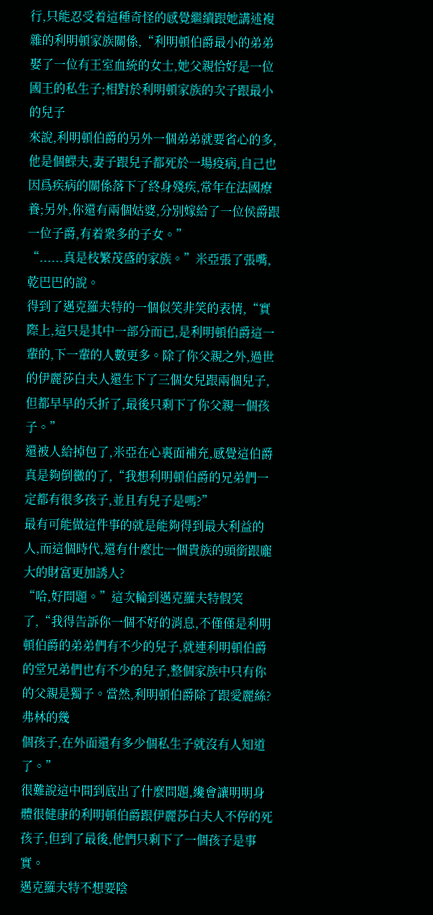行,只能忍受着這種奇怪的感覺繼續跟她講述複雜的利明頓家族關係,“利明頓伯爵最小的弟弟娶了一位有王室血統的女士,她父親恰好是一位國王的私生子;相對於利明頓家族的次子跟最小的兒子
來說,利明頓伯爵的另外一個弟弟就要省心的多,他是個鰥夫,妻子跟兒子都死於一場疫病,自己也因爲疾病的關係落下了終身殘疾,常年在法國療養;另外,你還有兩個姑婆,分別嫁給了一位侯爵跟一位子爵,有着衆多的子女。”
“......真是枝繁茂盛的家族。”米亞張了張嘴,乾巴巴的說。
得到了邁克羅夫特的一個似笑非笑的表情,“實際上,這只是其中一部分而已,是利明頓伯爵這一輩的,下一輩的人數更多。除了你父親之外,過世的伊麗莎白夫人還生下了三個女兒跟兩個兒子,但都早早的夭折了,最後只剩下了你父親一個孩
子。”
還被人給掉包了,米亞在心裏面補充,感覺這伯爵真是夠倒黴的了,“我想利明頓伯爵的兄弟們一定都有很多孩子,並且有兒子是嗎?”
最有可能做這件事的就是能夠得到最大利益的人,而這個時代,還有什麼比一個貴族的頭銜跟龐大的財富更加誘人?
“哈,好問題。”這次輪到邁克羅夫特假笑了,“我得告訴你一個不好的消息,不僅僅是利明頓伯爵的弟弟們有不少的兒子,就連利明頓伯爵的堂兄弟們也有不少的兒子,整個家族中只有你的父親是獨子。當然,利明頓伯爵除了跟愛麗絲?弗林的幾
個孩子,在外面還有多少個私生子就沒有人知道了。”
很難說這中間到底出了什麼問題,纔會讓明明身體很健康的利明頓伯爵跟伊麗莎白夫人不停的死孩子,但到了最後,他們只剩下了一個孩子是事實。
邁克羅夫特不想要陰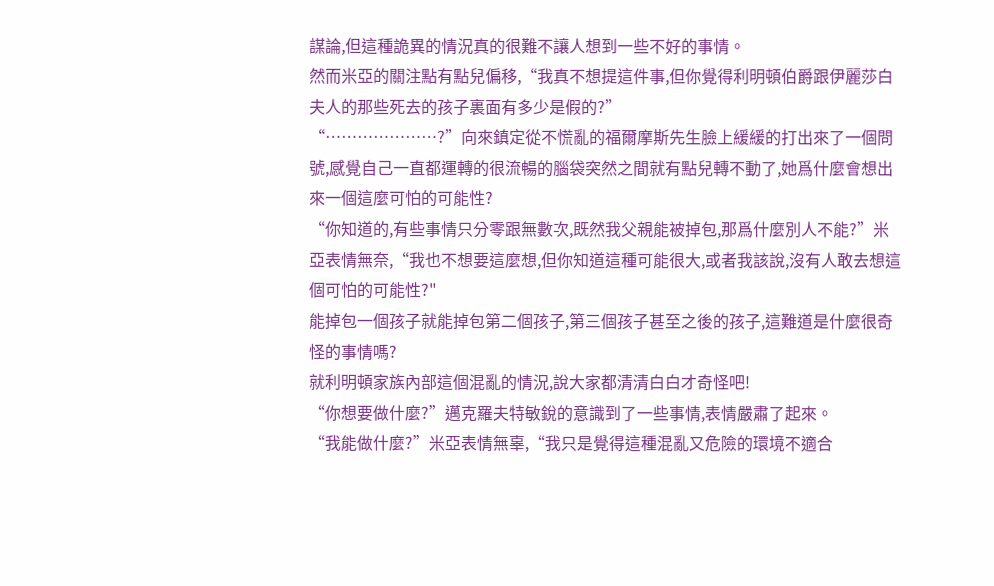謀論,但這種詭異的情況真的很難不讓人想到一些不好的事情。
然而米亞的關注點有點兒偏移,“我真不想提這件事,但你覺得利明頓伯爵跟伊麗莎白夫人的那些死去的孩子裏面有多少是假的?”
“…………………?”向來鎮定從不慌亂的福爾摩斯先生臉上緩緩的打出來了一個問號,感覺自己一直都運轉的很流暢的腦袋突然之間就有點兒轉不動了,她爲什麼會想出來一個這麼可怕的可能性?
“你知道的,有些事情只分零跟無數次,既然我父親能被掉包,那爲什麼別人不能?”米亞表情無奈,“我也不想要這麼想,但你知道這種可能很大,或者我該說,沒有人敢去想這個可怕的可能性?"
能掉包一個孩子就能掉包第二個孩子,第三個孩子甚至之後的孩子,這難道是什麼很奇怪的事情嗎?
就利明頓家族內部這個混亂的情況,說大家都清清白白才奇怪吧!
“你想要做什麼?”邁克羅夫特敏銳的意識到了一些事情,表情嚴肅了起來。
“我能做什麼?”米亞表情無辜,“我只是覺得這種混亂又危險的環境不適合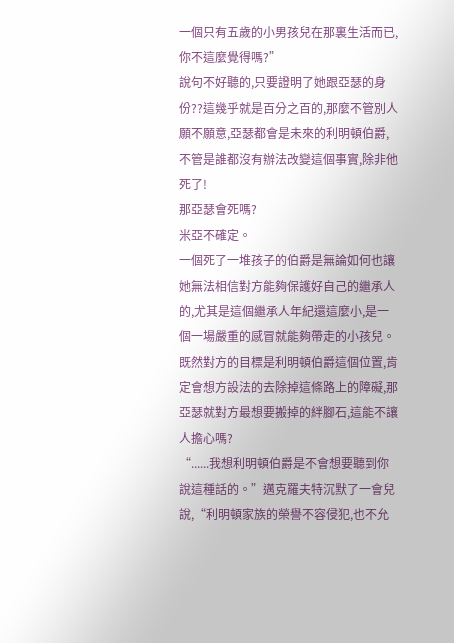一個只有五歲的小男孩兒在那裏生活而已,你不這麼覺得嗎?”
說句不好聽的,只要證明了她跟亞瑟的身份??這幾乎就是百分之百的,那麼不管別人願不願意,亞瑟都會是未來的利明頓伯爵,不管是誰都沒有辦法改變這個事實,除非他死了!
那亞瑟會死嗎?
米亞不確定。
一個死了一堆孩子的伯爵是無論如何也讓她無法相信對方能夠保護好自己的繼承人的,尤其是這個繼承人年紀還這麼小,是一個一場嚴重的感冒就能夠帶走的小孩兒。
既然對方的目標是利明頓伯爵這個位置,肯定會想方設法的去除掉這條路上的障礙,那亞瑟就對方最想要搬掉的絆腳石,這能不讓人擔心嗎?
“......我想利明頓伯爵是不會想要聽到你說這種話的。”邁克羅夫特沉默了一會兒說,“利明頓家族的榮譽不容侵犯,也不允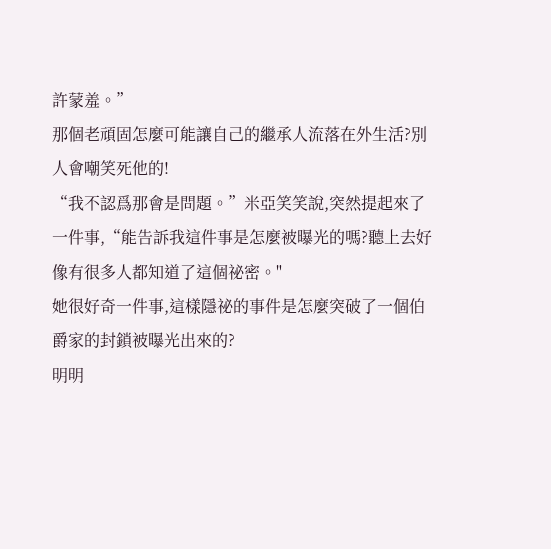許蒙羞。”
那個老頑固怎麼可能讓自己的繼承人流落在外生活?別人會嘲笑死他的!
“我不認爲那會是問題。”米亞笑笑說,突然提起來了一件事,“能告訴我這件事是怎麼被曝光的嗎?聽上去好像有很多人都知道了這個祕密。"
她很好奇一件事,這樣隱祕的事件是怎麼突破了一個伯爵家的封鎖被曝光出來的?
明明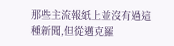那些主流報紙上並沒有過這種新聞,但從邁克羅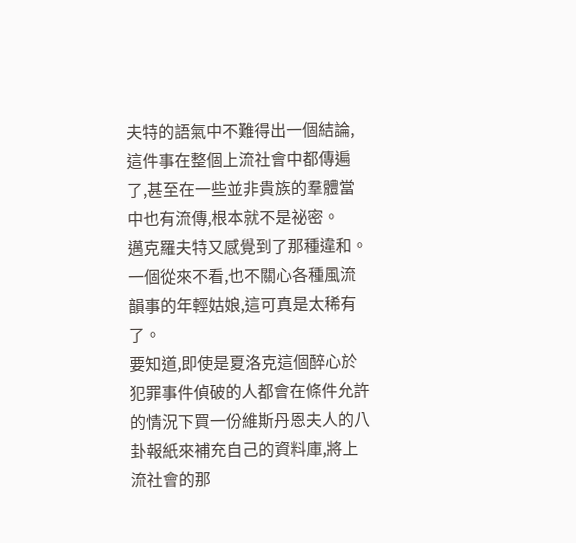夫特的語氣中不難得出一個結論,這件事在整個上流社會中都傳遍了,甚至在一些並非貴族的羣體當中也有流傳,根本就不是祕密。
邁克羅夫特又感覺到了那種違和。
一個從來不看,也不關心各種風流韻事的年輕姑娘,這可真是太稀有了。
要知道,即使是夏洛克這個醉心於犯罪事件偵破的人都會在條件允許的情況下買一份維斯丹恩夫人的八卦報紙來補充自己的資料庫,將上流社會的那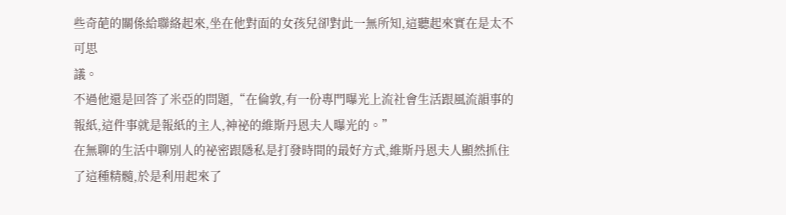些奇葩的關係給聯絡起來,坐在他對面的女孩兒卻對此一無所知,這聽起來實在是太不可思
議。
不過他還是回答了米亞的問題,“在倫敦,有一份專門曝光上流社會生活跟風流韻事的報紙,這件事就是報紙的主人,神祕的維斯丹恩夫人曝光的。”
在無聊的生活中聊別人的祕密跟隱私是打發時間的最好方式,維斯丹恩夫人顯然抓住了這種精髓,於是利用起來了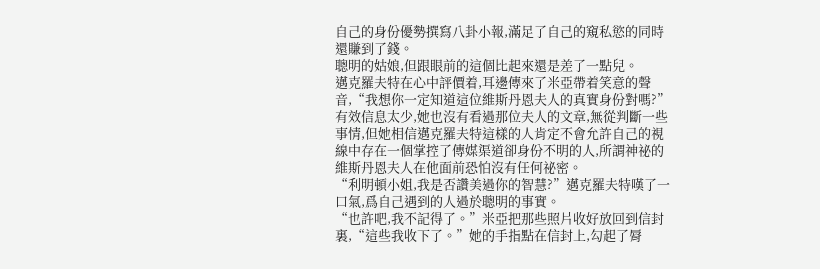自己的身份優勢撰寫八卦小報,滿足了自己的窺私慾的同時還賺到了錢。
聰明的姑娘,但跟眼前的這個比起來還是差了一點兒。
邁克羅夫特在心中評價着,耳邊傳來了米亞帶着笑意的聲音,“我想你一定知道這位維斯丹恩夫人的真實身份對嗎?”
有效信息太少,她也沒有看過那位夫人的文章,無從判斷一些事情,但她相信邁克羅夫特這樣的人肯定不會允許自己的視線中存在一個掌控了傳媒渠道卻身份不明的人,所謂神祕的維斯丹恩夫人在他面前恐怕沒有任何祕密。
“利明頓小姐,我是否讚美過你的智慧?”邁克羅夫特嘆了一口氣,爲自己遇到的人過於聰明的事實。
“也許吧,我不記得了。”米亞把那些照片收好放回到信封裏,“這些我收下了。”她的手指點在信封上,勾起了脣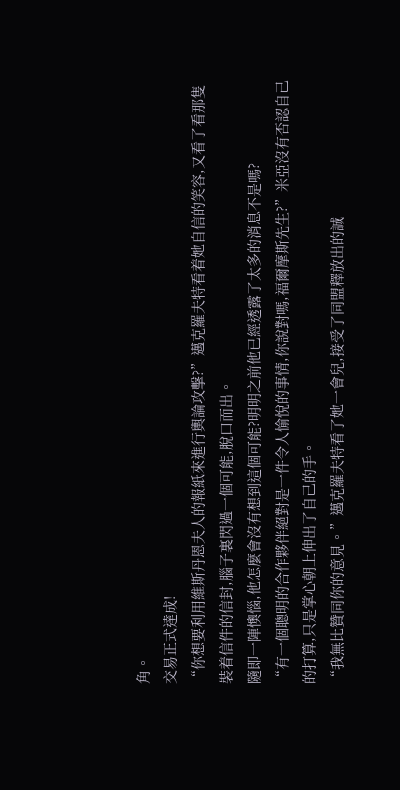角。
交易正式達成!
“你想要利用維斯丹恩夫人的報紙來進行輿論攻擊?”邁克羅夫特看着她自信的笑容,又看了看那隻裝着信件的信封,腦子裏閃過一個可能,脫口而出。
隨即一陣懊惱,他怎麼會沒有想到這個可能?明明之前他已經透露了太多的消息不是嗎?
“有一個聰明的合作夥伴絕對是一件令人愉悅的事情,你說對嗎,福爾摩斯先生?”米亞沒有否認自己的打算,只是掌心朝上伸出了自己的手。
“我無比贊同你的意見。”邁克羅夫特看了她一會兒,接受了同盟釋放出的誠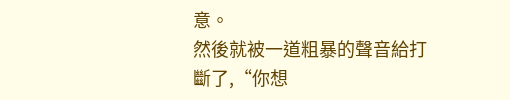意。
然後就被一道粗暴的聲音給打斷了,“你想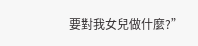要對我女兒做什麼?”